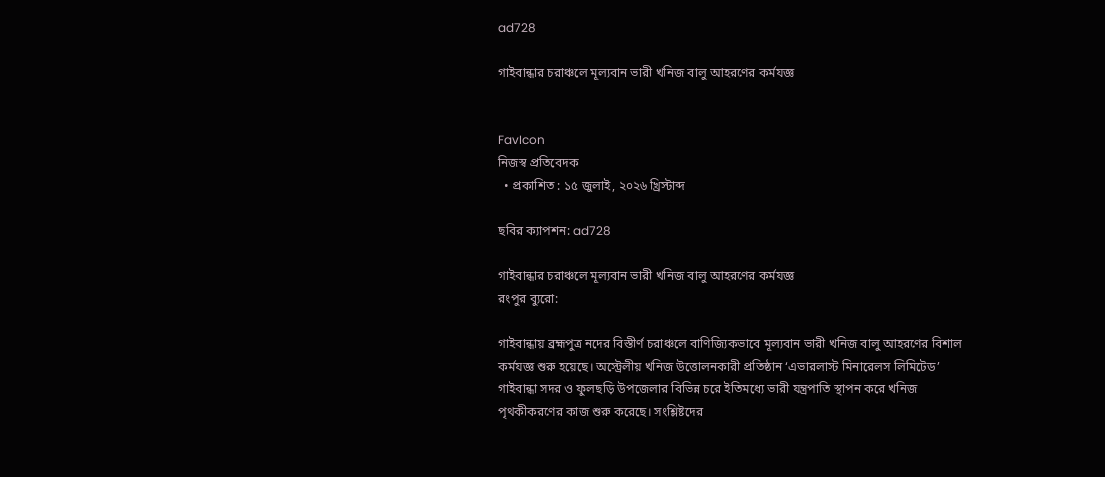ad728

গাইবান্ধার চরাঞ্চলে মূল্যবান ভারী খনিজ বালু আহরণের কর্মযজ্ঞ


FavIcon
নিজস্ব প্রতিবেদক
  • প্রকাশিত : ১৫ জুলাই, ২০২৬ খ্রিস্টাব্দ

ছবির ক্যাপশন: ad728

গাইবান্ধার চরাঞ্চলে মূল্যবান ভারী খনিজ বালু আহরণের কর্মযজ্ঞ
রংপুর ব্যুরো:

গাইবান্ধায় ব্রহ্মপুত্র নদের বিস্তীর্ণ চরাঞ্চলে বাণিজ্যিকভাবে মূল্যবান ভারী খনিজ বালু আহরণের বিশাল কর্মযজ্ঞ শুরু হয়েছে। অস্ট্রেলীয় খনিজ উত্তোলনকারী প্রতিষ্ঠান ‘এভারলাস্ট মিনারেলস লিমিটেড’ গাইবান্ধা সদর ও ফুলছড়ি উপজেলার বিভিন্ন চরে ইতিমধ্যে ভারী যন্ত্রপাতি স্থাপন করে খনিজ পৃথকীকরণের কাজ শুরু করেছে। সংশ্লিষ্টদের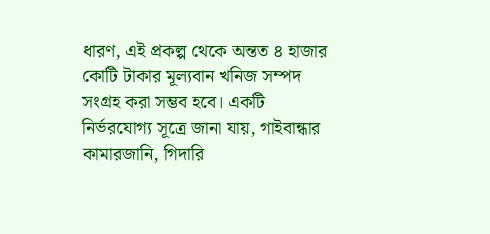ধারণ, এই প্রকল্প থেকে অন্তত ৪ হাজার কোটি টাকার মূল্যবান খনিজ সম্পদ সংগ্রহ করা সম্ভব হবে। একটি নির্ভরযোগ্য সূত্রে জানা যায়, গাইবান্ধার কামারজানি, গিদারি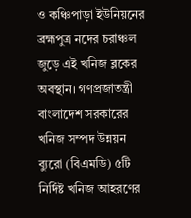ও কঞ্চিপাড়া ইউনিয়নের ব্রহ্মপুত্র নদের চরাঞ্চল জুড়ে এই খনিজ ব্লকের অবস্থান। গণপ্রজাতন্ত্রী বাংলাদেশ সরকারের খনিজ সম্পদ উন্নয়ন ব্যুরো (বিএমডি) ৫টি নির্দিষ্ট খনিজ আহরণের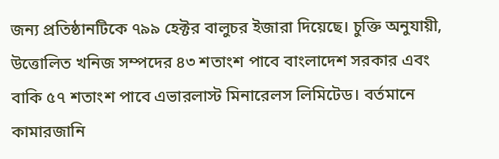জন্য প্রতিষ্ঠানটিকে ৭৯৯ হেক্টর বালুচর ইজারা দিয়েছে। চুক্তি অনুযায়ী, উত্তোলিত খনিজ সম্পদের ৪৩ শতাংশ পাবে বাংলাদেশ সরকার এবং বাকি ৫৭ শতাংশ পাবে এভারলাস্ট মিনারেলস লিমিটেড। বর্তমানে কামারজানি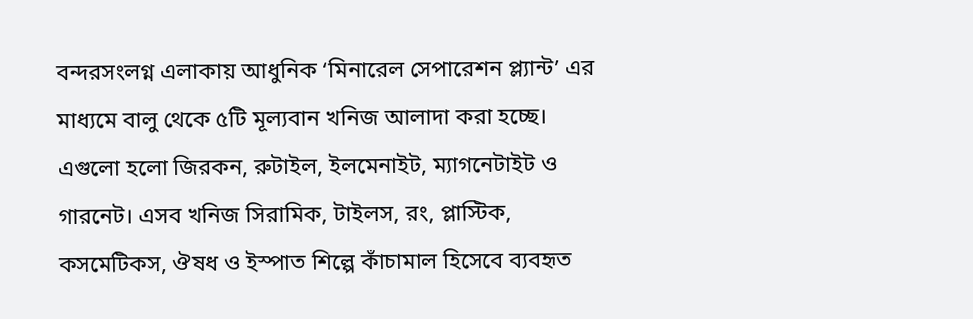বন্দরসংলগ্ন এলাকায় আধুনিক ‘মিনারেল সেপারেশন প্ল্যান্ট’ এর মাধ্যমে বালু থেকে ৫টি মূল্যবান খনিজ আলাদা করা হচ্ছে। এগুলো হলো জিরকন, রুটাইল, ইলমেনাইট, ম্যাগনেটাইট ও গারনেট। এসব খনিজ সিরামিক, টাইলস, রং, প্লাস্টিক, কসমেটিকস, ঔষধ ও ইস্পাত শিল্পে কাঁচামাল হিসেবে ব্যবহৃত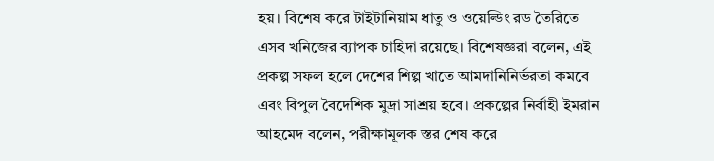হয়। বিশেষ করে টাইটানিয়াম ধাতু ও ওয়েল্ডিং রড তৈরিতে এসব খনিজের ব্যাপক চাহিদা রয়েছে। বিশেষজ্ঞরা বলেন, এই প্রকল্প সফল হলে দেশের শিল্প খাতে আমদানিনির্ভরতা কমবে এবং বিপুল বৈদেশিক মুদ্রা সাশ্রয় হবে। প্রকল্পের নির্বাহী ইমরান আহমেদ বলেন, পরীক্ষামূলক স্তর শেষ করে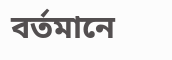বর্তমানে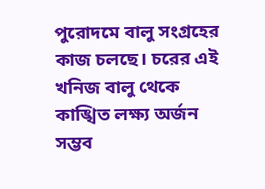পুরোদমে বালু সংগ্রহের কাজ চলছে। চরের এই খনিজ বালু থেকে কাঙ্খিত লক্ষ্য অর্জন সম্ভব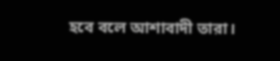হবে বলে আশাবাদী তারা।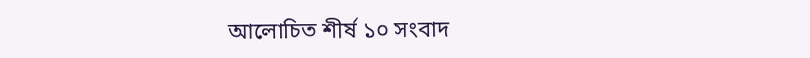আলোচিত শীর্ষ ১০ সংবাদ